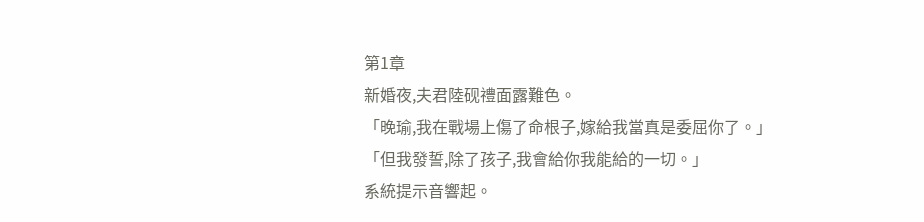第1章
新婚夜,夫君陸砚禮面露難色。
「晚瑜,我在戰場上傷了命根子,嫁給我當真是委屈你了。」
「但我發誓,除了孩子,我會給你我能給的一切。」
系統提示音響起。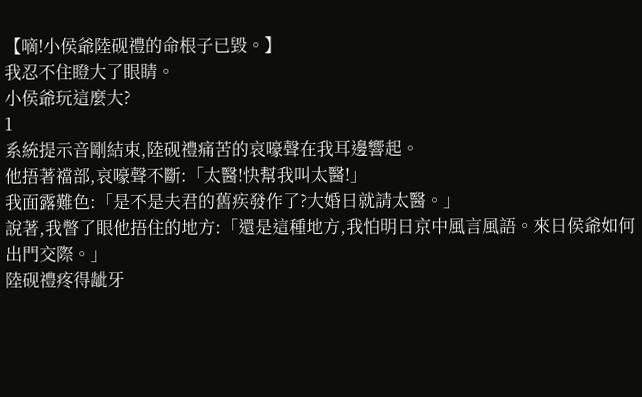【嘀!小侯爺陸砚禮的命根子已毀。】
我忍不住瞪大了眼睛。
小侯爺玩這麼大?
1
系統提示音剛結束,陸砚禮痛苦的哀嚎聲在我耳邊響起。
他捂著襠部,哀嚎聲不斷:「太醫!快幫我叫太醫!」
我面露難色:「是不是夫君的舊疾發作了?大婚日就請太醫。」
說著,我瞥了眼他捂住的地方:「還是這種地方,我怕明日京中風言風語。來日侯爺如何出門交際。」
陸砚禮疼得龇牙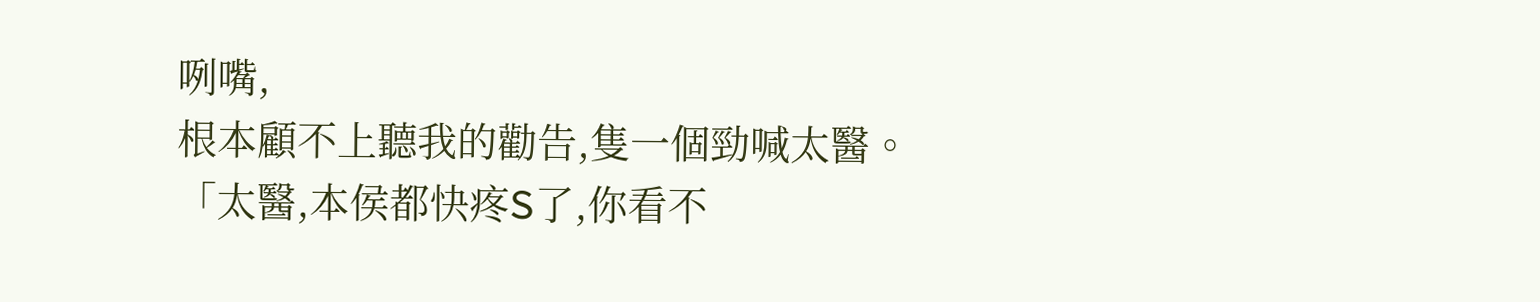咧嘴,
根本顧不上聽我的勸告,隻一個勁喊太醫。
「太醫,本侯都快疼S了,你看不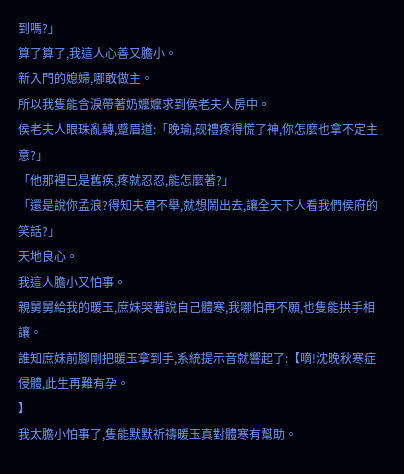到嗎?」
算了算了,我這人心善又膽小。
新入門的媳婦,哪敢做主。
所以我隻能含淚帶著奶嬤嬤求到侯老夫人房中。
侯老夫人眼珠亂轉,蹙眉道:「晚瑜,砚禮疼得慌了神,你怎麼也拿不定主意?」
「他那裡已是舊疾,疼就忍忍,能怎麼著?」
「還是說你孟浪?得知夫君不舉,就想鬧出去,讓全天下人看我們侯府的笑話?」
天地良心。
我這人膽小又怕事。
親舅舅給我的暖玉,庶妹哭著說自己體寒,我哪怕再不願,也隻能拱手相讓。
誰知庶妹前腳剛把暖玉拿到手,系統提示音就響起了:【嘀!沈晚秋寒症侵體,此生再難有孕。
】
我太膽小怕事了,隻能默默祈禱暖玉真對體寒有幫助。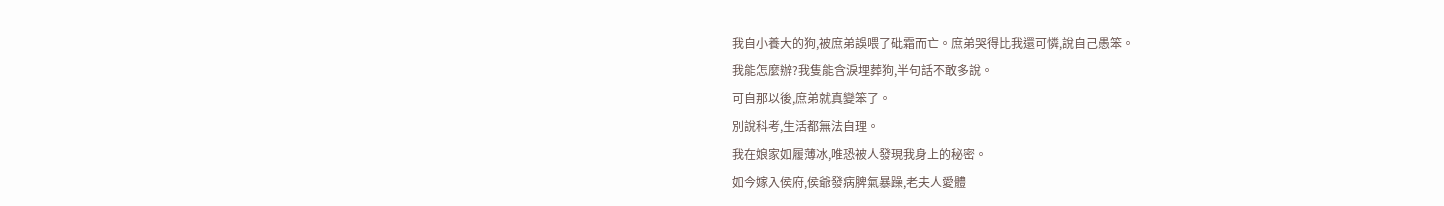我自小養大的狗,被庶弟誤喂了砒霜而亡。庶弟哭得比我還可憐,說自己愚笨。
我能怎麼辦?我隻能含淚埋葬狗,半句話不敢多說。
可自那以後,庶弟就真變笨了。
別說科考,生活都無法自理。
我在娘家如履薄冰,唯恐被人發現我身上的秘密。
如今嫁入侯府,侯爺發病脾氣暴躁,老夫人愛體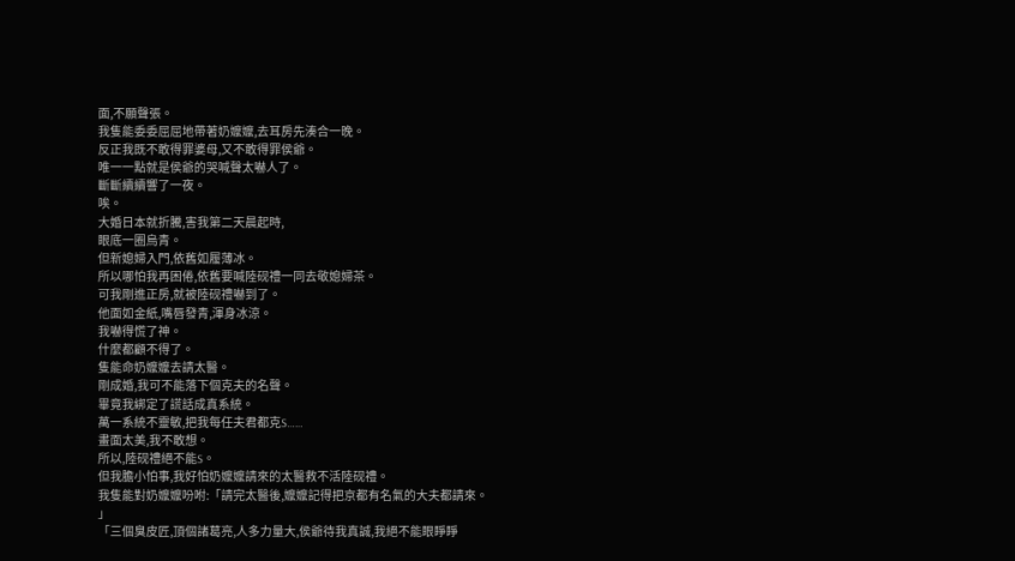面,不願聲張。
我隻能委委屈屈地帶著奶嬤嬤,去耳房先湊合一晚。
反正我既不敢得罪婆母,又不敢得罪侯爺。
唯一一點就是侯爺的哭喊聲太嚇人了。
斷斷續續響了一夜。
唉。
大婚日本就折騰,害我第二天晨起時,
眼底一圈烏青。
但新媳婦入門,依舊如履薄冰。
所以哪怕我再困倦,依舊要喊陸砚禮一同去敬媳婦茶。
可我剛進正房,就被陸砚禮嚇到了。
他面如金紙,嘴唇發青,渾身冰涼。
我嚇得慌了神。
什麼都顧不得了。
隻能命奶嬤嬤去請太醫。
剛成婚,我可不能落下個克夫的名聲。
畢竟我綁定了謊話成真系統。
萬一系統不靈敏,把我每任夫君都克S……
畫面太美,我不敢想。
所以,陸砚禮絕不能S。
但我膽小怕事,我好怕奶嬤嬤請來的太醫救不活陸砚禮。
我隻能對奶嬤嬤吩咐:「請完太醫後,嬤嬤記得把京都有名氣的大夫都請來。
」
「三個臭皮匠,頂個諸葛亮,人多力量大,侯爺待我真誠,我絕不能眼睜睜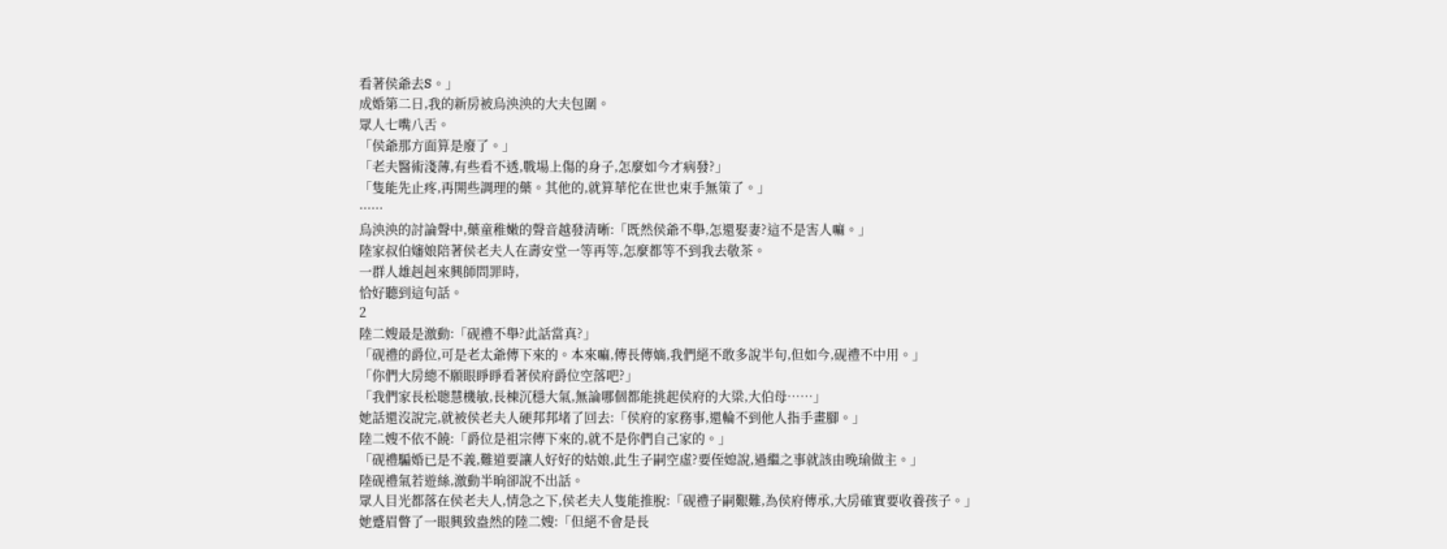看著侯爺去S。」
成婚第二日,我的新房被烏泱泱的大夫包圍。
眾人七嘴八舌。
「侯爺那方面算是廢了。」
「老夫醫術淺薄,有些看不透,戰場上傷的身子,怎麼如今才病發?」
「隻能先止疼,再開些調理的藥。其他的,就算華佗在世也束手無策了。」
······
烏泱泱的討論聲中,藥童稚嫩的聲音越發清晰:「既然侯爺不舉,怎還娶妻?這不是害人嘛。」
陸家叔伯嬸娘陪著侯老夫人在壽安堂一等再等,怎麼都等不到我去敬茶。
一群人雄赳赳來興師問罪時,
恰好聽到這句話。
2
陸二嫂最是激動:「砚禮不舉?此話當真?」
「砚禮的爵位,可是老太爺傳下來的。本來嘛,傳長傳嫡,我們絕不敢多說半句,但如今,砚禮不中用。」
「你們大房總不願眼睜睜看著侯府爵位空落吧?」
「我們家長松聰慧機敏,長棟沉穩大氣,無論哪個都能挑起侯府的大梁,大伯母……」
她話還沒說完,就被侯老夫人硬邦邦堵了回去:「侯府的家務事,還輪不到他人指手畫腳。」
陸二嫂不依不饒:「爵位是祖宗傳下來的,就不是你們自己家的。」
「砚禮騙婚已是不義,難道要讓人好好的姑娘,此生子嗣空虛?要侄媳說,過繼之事就該由晚瑜做主。」
陸砚禮氣若遊絲,激動半晌卻說不出話。
眾人目光都落在侯老夫人,情急之下,侯老夫人隻能推脫:「砚禮子嗣艱難,為侯府傳承,大房確實要收養孩子。」
她蹙眉瞥了一眼興致盎然的陸二嫂:「但絕不會是長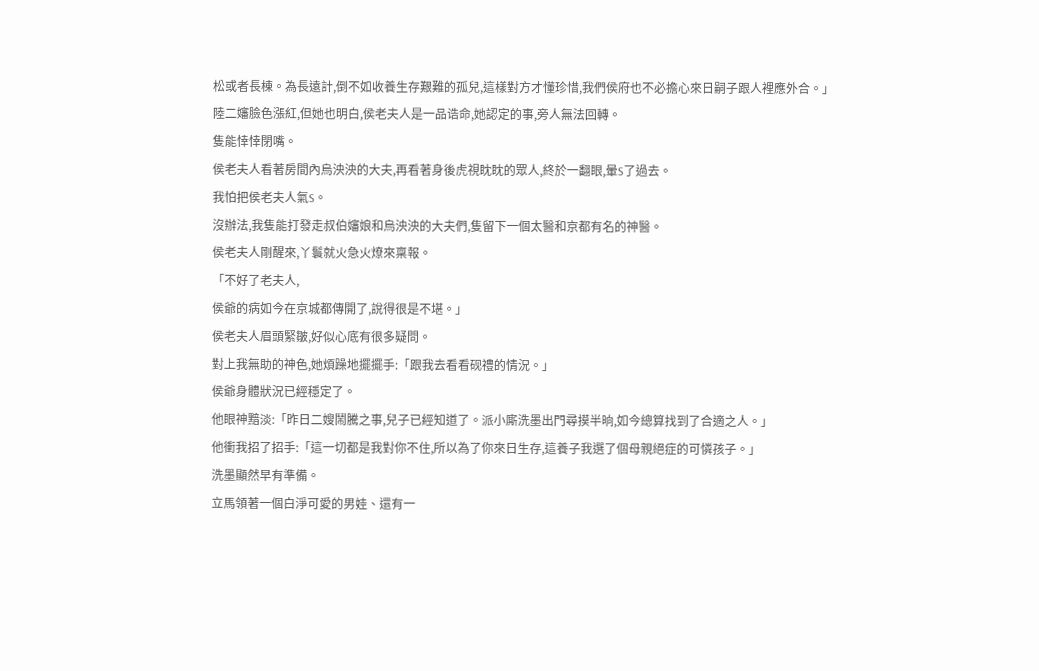松或者長棟。為長遠計,倒不如收養生存艱難的孤兒,這樣對方才懂珍惜,我們侯府也不必擔心來日嗣子跟人裡應外合。」
陸二嬸臉色漲紅,但她也明白,侯老夫人是一品诰命,她認定的事,旁人無法回轉。
隻能悻悻閉嘴。
侯老夫人看著房間內烏泱泱的大夫,再看著身後虎視眈眈的眾人,終於一翻眼,暈S了過去。
我怕把侯老夫人氣S。
沒辦法,我隻能打發走叔伯嬸娘和烏泱泱的大夫們,隻留下一個太醫和京都有名的神醫。
侯老夫人剛醒來,丫鬟就火急火燎來稟報。
「不好了老夫人,
侯爺的病如今在京城都傳開了,說得很是不堪。」
侯老夫人眉頭緊皺,好似心底有很多疑問。
對上我無助的神色,她煩躁地擺擺手:「跟我去看看砚禮的情況。」
侯爺身體狀況已經穩定了。
他眼神黯淡:「昨日二嫂鬧騰之事,兒子已經知道了。派小廝洗墨出門尋摸半晌,如今總算找到了合適之人。」
他衝我招了招手:「這一切都是我對你不住,所以為了你來日生存,這養子我選了個母親絕症的可憐孩子。」
洗墨顯然早有準備。
立馬領著一個白淨可愛的男娃、還有一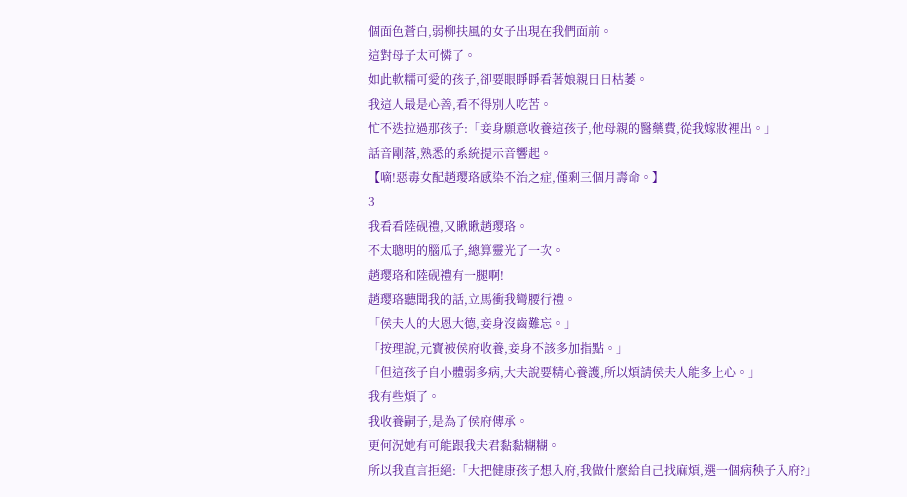個面色蒼白,弱柳扶風的女子出現在我們面前。
這對母子太可憐了。
如此軟糯可愛的孩子,卻要眼睜睜看著娘親日日枯萎。
我這人最是心善,看不得別人吃苦。
忙不迭拉過那孩子:「妾身願意收養這孩子,他母親的醫藥費,從我嫁妝裡出。」
話音剛落,熟悉的系統提示音響起。
【嘀!惡毒女配趙璎珞感染不治之症,僅剩三個月壽命。】
3
我看看陸砚禮,又瞅瞅趙璎珞。
不太聰明的腦瓜子,總算靈光了一次。
趙璎珞和陸砚禮有一腿啊!
趙璎珞聽聞我的話,立馬衝我彎腰行禮。
「侯夫人的大恩大德,妾身沒齒難忘。」
「按理說,元寶被侯府收養,妾身不該多加指點。」
「但這孩子自小體弱多病,大夫說要精心養護,所以煩請侯夫人能多上心。」
我有些煩了。
我收養嗣子,是為了侯府傳承。
更何況她有可能跟我夫君黏黏糊糊。
所以我直言拒絕:「大把健康孩子想入府,我做什麼給自己找麻煩,選一個病秧子入府?」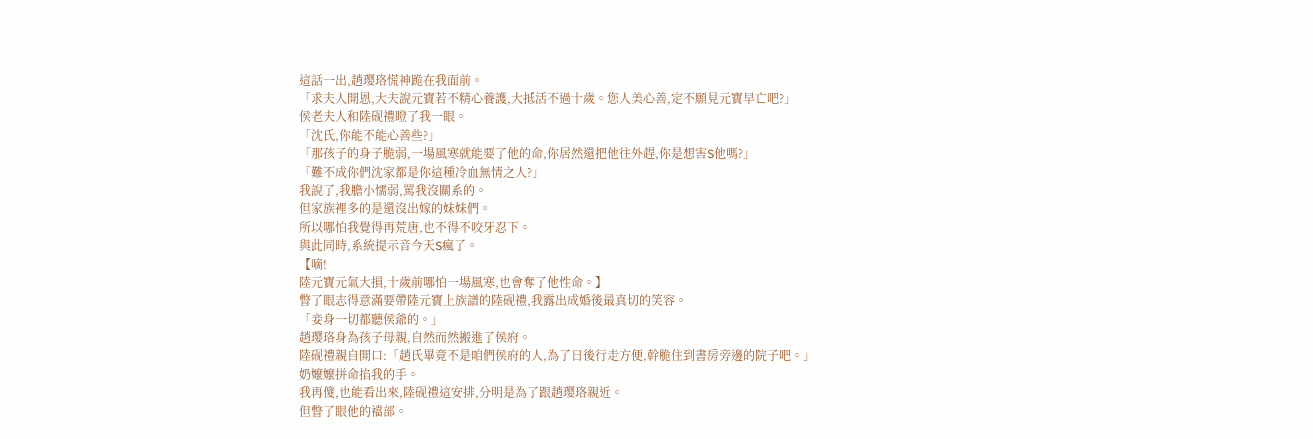這話一出,趙璎珞慌神跪在我面前。
「求夫人開恩,大夫說元寶若不精心養護,大抵活不過十歲。您人美心善,定不願見元寶早亡吧?」
侯老夫人和陸砚禮瞪了我一眼。
「沈氏,你能不能心善些?」
「那孩子的身子脆弱,一場風寒就能要了他的命,你居然還把他往外趕,你是想害S他嗎?」
「難不成你們沈家都是你這種冷血無情之人?」
我說了,我膽小懦弱,罵我沒關系的。
但家族裡多的是還沒出嫁的妹妹們。
所以哪怕我覺得再荒唐,也不得不咬牙忍下。
與此同時,系統提示音今天S瘋了。
【嘀!
陸元寶元氣大損,十歲前哪怕一場風寒,也會奪了他性命。】
瞥了眼志得意滿要帶陸元寶上族譜的陸砚禮,我露出成婚後最真切的笑容。
「妾身一切都聽侯爺的。」
趙璎珞身為孩子母親,自然而然搬進了侯府。
陸砚禮親自開口:「趙氏畢竟不是咱們侯府的人,為了日後行走方便,幹脆住到書房旁邊的院子吧。」
奶嬤嬤拼命掐我的手。
我再傻,也能看出來,陸砚禮這安排,分明是為了跟趙璎珞親近。
但瞥了眼他的襠部。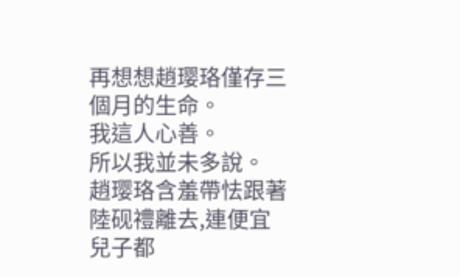再想想趙璎珞僅存三個月的生命。
我這人心善。
所以我並未多說。
趙璎珞含羞帶怯跟著陸砚禮離去,連便宜兒子都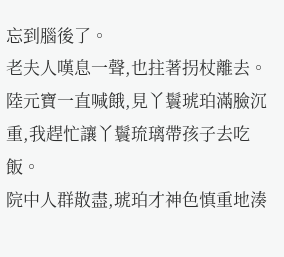忘到腦後了。
老夫人嘆息一聲,也拄著拐杖離去。
陸元寶一直喊餓,見丫鬟琥珀滿臉沉重,我趕忙讓丫鬟琉璃帶孩子去吃飯。
院中人群散盡,琥珀才神色慎重地湊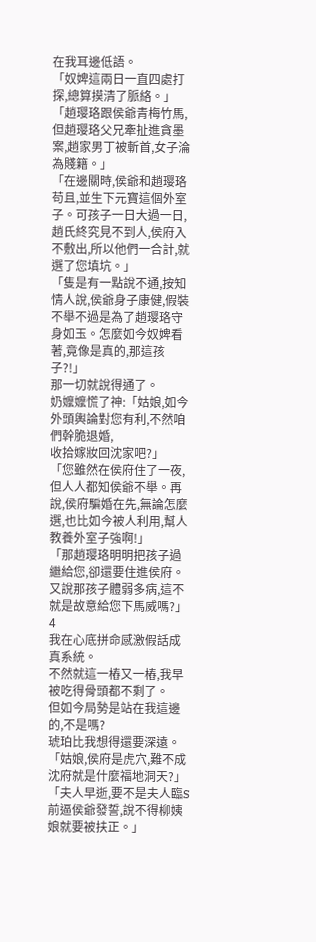在我耳邊低語。
「奴婢這兩日一直四處打探,總算摸清了脈絡。」
「趙璎珞跟侯爺青梅竹馬,但趙璎珞父兄牽扯進貪墨案,趙家男丁被斬首,女子淪為賤籍。」
「在邊關時,侯爺和趙璎珞苟且,並生下元寶這個外室子。可孩子一日大過一日,趙氏終究見不到人,侯府入不敷出,所以他們一合計,就選了您填坑。」
「隻是有一點說不通,按知情人說,侯爺身子康健,假裝不舉不過是為了趙璎珞守身如玉。怎麼如今奴婢看著,竟像是真的,那這孩子?!」
那一切就說得通了。
奶嬤嬤慌了神:「姑娘,如今外頭輿論對您有利,不然咱們幹脆退婚,
收拾嫁妝回沈家吧?」
「您雖然在侯府住了一夜,但人人都知侯爺不舉。再說,侯府騙婚在先,無論怎麼選,也比如今被人利用,幫人教養外室子強啊!」
「那趙璎珞明明把孩子過繼給您,卻還要住進侯府。又說那孩子體弱多病,這不就是故意給您下馬威嗎?」
4
我在心底拼命感激假話成真系統。
不然就這一樁又一樁,我早被吃得骨頭都不剩了。
但如今局勢是站在我這邊的,不是嗎?
琥珀比我想得還要深遠。
「姑娘,侯府是虎穴,難不成沈府就是什麼福地洞天?」
「夫人早逝,要不是夫人臨S前逼侯爺發誓,說不得柳姨娘就要被扶正。」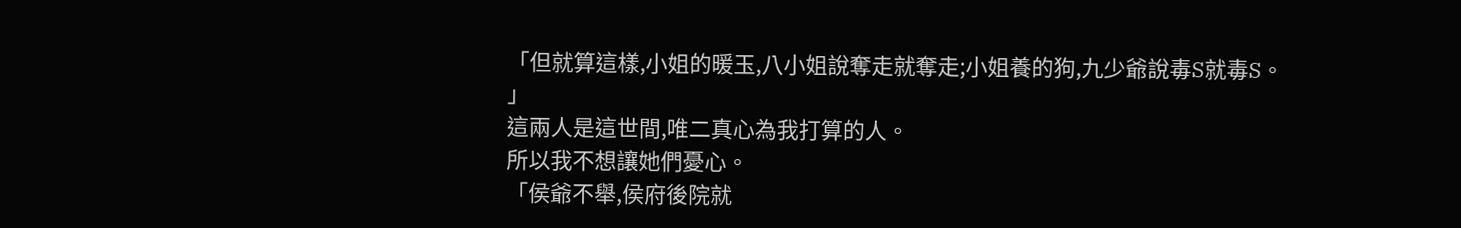「但就算這樣,小姐的暖玉,八小姐說奪走就奪走;小姐養的狗,九少爺說毒S就毒S。
」
這兩人是這世間,唯二真心為我打算的人。
所以我不想讓她們憂心。
「侯爺不舉,侯府後院就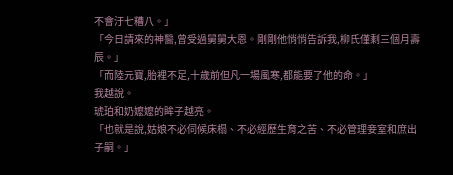不會汙七糟八。」
「今日請來的神醫,曾受過舅舅大恩。剛剛他悄悄告訴我,柳氏僅剩三個月壽辰。」
「而陸元寶,胎裡不足,十歲前但凡一場風寒,都能要了他的命。」
我越說。
琥珀和奶嬤嬤的眸子越亮。
「也就是說,姑娘不必伺候床榻、不必經歷生育之苦、不必管理妾室和庶出子嗣。」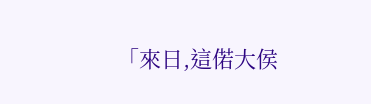「來日,這偌大侯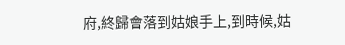府,終歸會落到姑娘手上,到時候,姑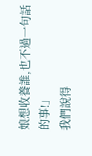娘想收養誰,也不過一句話的事!」
我們說得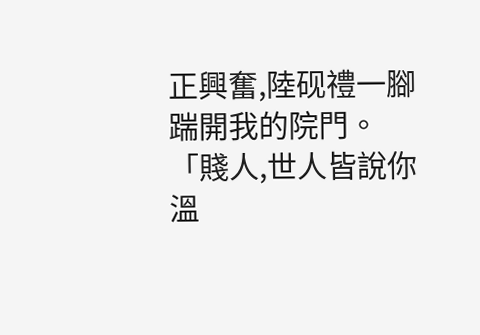正興奮,陸砚禮一腳踹開我的院門。
「賤人,世人皆說你溫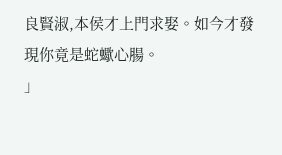良賢淑,本侯才上門求娶。如今才發現你竟是蛇蠍心腸。
」